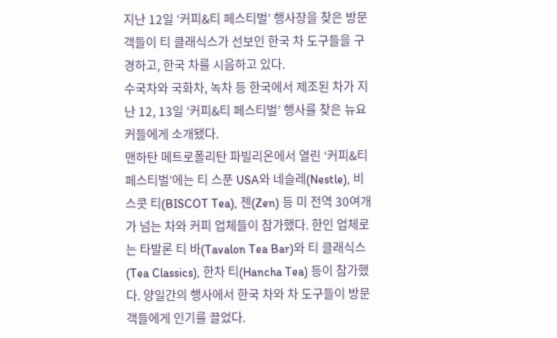지난 12일 ‘커피&티 페스티벌’ 행사장을 찾은 방문객들이 티 클래식스가 선보인 한국 차 도구들을 구경하고, 한국 차를 시음하고 있다.
수국차와 국화차, 녹차 등 한국에서 제조된 차가 지난 12, 13일 ‘커피&티 페스티벌’ 행사를 찾은 뉴요커들에게 소개됐다.
맨하탄 메트로폴리탄 파빌리온에서 열린 ‘커피&티 페스티벌’에는 티 스푼 USA와 네슬레(Nestle), 비스콧 티(BISCOT Tea), 젠(Zen) 등 미 전역 30여개가 넘는 차와 커피 업체들이 참가했다. 한인 업체로는 타발론 티 바(Tavalon Tea Bar)와 티 클래식스(Tea Classics), 한차 티(Hancha Tea) 등이 참가했다. 양일간의 행사에서 한국 차와 차 도구들이 방문객들에게 인기를 끌었다.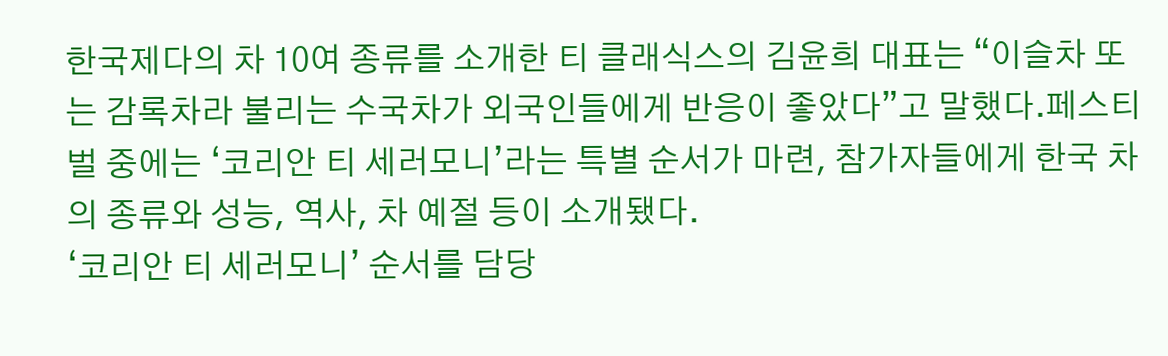한국제다의 차 10여 종류를 소개한 티 클래식스의 김윤희 대표는 “이슬차 또는 감록차라 불리는 수국차가 외국인들에게 반응이 좋았다”고 말했다.페스티벌 중에는 ‘코리안 티 세러모니’라는 특별 순서가 마련, 참가자들에게 한국 차의 종류와 성능, 역사, 차 예절 등이 소개됐다.
‘코리안 티 세러모니’ 순서를 담당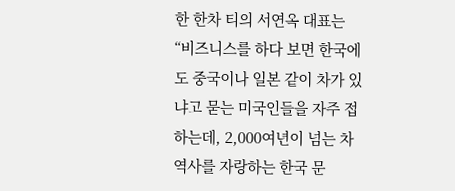한 한차 티의 서연옥 대표는 “비즈니스를 하다 보면 한국에도 중국이나 일본 같이 차가 있냐고 묻는 미국인들을 자주 접하는데, 2,000여년이 넘는 차 역사를 자랑하는 한국 문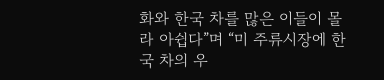화와 한국 차를 많은 이들이 몰라 아쉽다”며 “미 주류시장에 한국 차의 우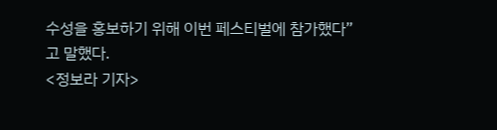수성을 홍보하기 위해 이번 페스티벌에 참가했다”고 말했다.
<정보라 기자>